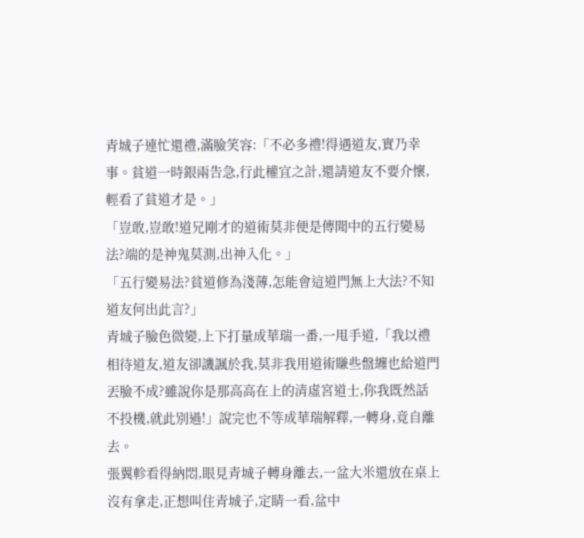青城子連忙還禮,滿臉笑容:「不必多禮!得遇道友,實乃幸事。貧道一時銀兩告急,行此權宜之計,還請道友不要介懷,輕看了貧道才是。」
「豈敢,豈敢!道兄剛才的道術莫非便是傳聞中的五行變易法?端的是神鬼莫測,出神入化。」
「五行變易法?貧道修為淺薄,怎能會這道門無上大法?不知道友何出此言?」
青城子臉色微變,上下打量成華瑞一番,一甩手道,「我以禮相待道友,道友卻譏諷於我,莫非我用道術賺些盤纏也給道門丟臉不成?雖說你是那高高在上的清虛宮道士,你我既然話不投機,就此別過!」說完也不等成華瑞解釋,一轉身,竟自離去。
張翼軫看得納悶,眼見青城子轉身離去,一盆大米還放在桌上沒有拿走,正想叫住青城子,定睛一看,盆中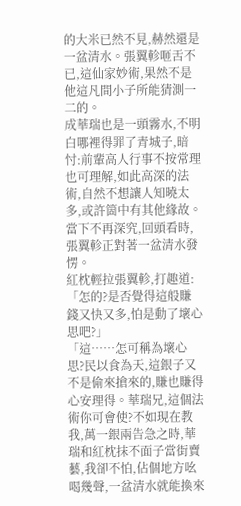的大米已然不見,赫然還是一盆清水。張翼軫咂舌不已,這仙家妙術,果然不是他這凡間小子所能猜測一二的。
成華瑞也是一頭霧水,不明白哪裡得罪了青城子,暗忖:前輩高人行事不按常理也可理解,如此高深的法術,自然不想讓人知曉太多,或許箇中有其他緣故。當下不再深究,回頭看時,張翼軫正對著一盆清水發愣。
紅枕輕拉張翼軫,打趣道:「怎的?是否覺得這般賺錢又快又多,怕是動了壞心思吧?」
「這……怎可稱為壞心思?民以食為天,這銀子又不是偷來搶來的,賺也賺得心安理得。華瑞兄,這個法術你可會使?不如現在教我,萬一銀兩告急之時,華瑞和紅枕抹不面子當街賣藝,我卻不怕,佔個地方吆喝幾聲,一盆清水就能換來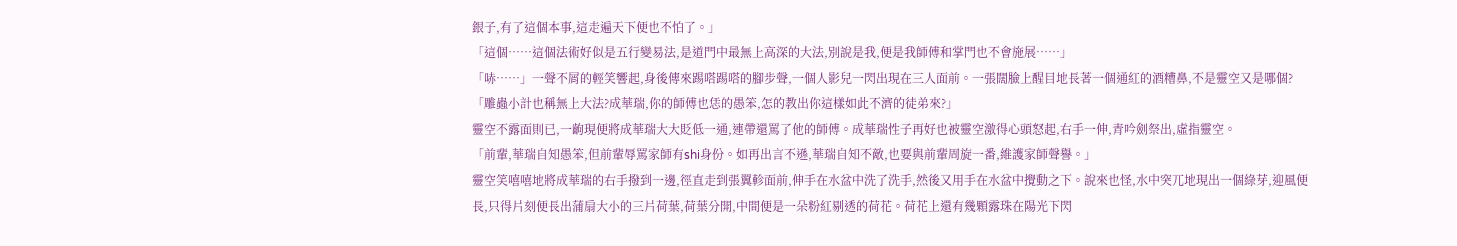銀子,有了這個本事,這走遍天下便也不怕了。」
「這個……這個法術好似是五行變易法,是道門中最無上高深的大法,別說是我,便是我師傅和掌門也不會施展……」
「哧……」一聲不屑的輕笑響起,身後傳來踢嗒踢嗒的腳步聲,一個人影兒一閃出現在三人面前。一張闊臉上醒目地長著一個通紅的酒糟鼻,不是靈空又是哪個?
「雕蟲小計也稱無上大法?成華瑞,你的師傅也恁的愚笨,怎的教出你這樣如此不濟的徒弟來?」
靈空不露面則已,一齣現便將成華瑞大大貶低一通,連帶還罵了他的師傅。成華瑞性子再好也被靈空激得心頭怒起,右手一伸,青吟劍祭出,虛指靈空。
「前輩,華瑞自知愚笨,但前輩辱罵家師有shi身份。如再出言不遜,華瑞自知不敵,也要與前輩周旋一番,維護家師聲譽。」
靈空笑嘻嘻地將成華瑞的右手撥到一邊,徑直走到張翼軫面前,伸手在水盆中洗了洗手,然後又用手在水盆中攪動之下。說來也怪,水中突兀地現出一個綠芽,迎風便長,只得片刻便長出蒲扇大小的三片荷葉,荷葉分開,中間便是一朵粉紅剔透的荷花。荷花上還有幾顆露珠在陽光下閃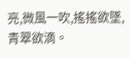亮,微風一吹,搖搖欲墜,青翠欲滴。